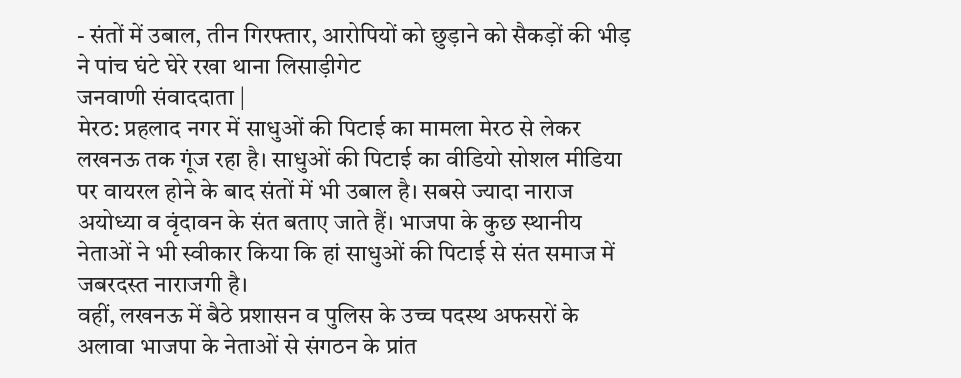- संतों में उबाल, तीन गिरफ्तार, आरोपियों को छुड़ाने को सैकड़ों की भीड़ ने पांच घंटे घेरे रखा थाना लिसाड़ीगेट
जनवाणी संवाददाता |
मेरठ: प्रहलाद नगर में साधुओं की पिटाई का मामला मेरठ से लेकर लखनऊ तक गूंज रहा है। साधुओं की पिटाई का वीडियो सोशल मीडिया पर वायरल होने के बाद संतों में भी उबाल है। सबसे ज्यादा नाराज अयोध्या व वृंदावन के संत बताए जाते हैं। भाजपा के कुछ स्थानीय नेताओं ने भी स्वीकार किया कि हां साधुओं की पिटाई से संत समाज में जबरदस्त नाराजगी है।
वहीं, लखनऊ में बैठे प्रशासन व पुलिस के उच्च पदस्थ अफसरों के अलावा भाजपा के नेताओं से संगठन के प्रांत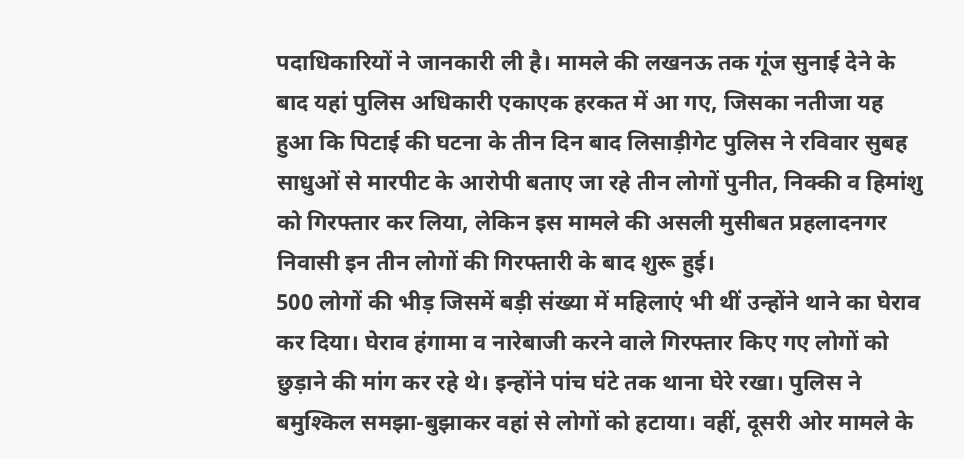पदाधिकारियों ने जानकारी ली है। मामले की लखनऊ तक गूंज सुनाई देने के बाद यहां पुलिस अधिकारी एकाएक हरकत में आ गए, जिसका नतीजा यह हुआ कि पिटाई की घटना के तीन दिन बाद लिसाड़ीगेट पुलिस ने रविवार सुबह साधुओं से मारपीट के आरोपी बताए जा रहे तीन लोगों पुनीत, निक्की व हिमांशु को गिरफ्तार कर लिया, लेकिन इस मामले की असली मुसीबत प्रहलादनगर निवासी इन तीन लोगों की गिरफ्तारी के बाद शुरू हुई।
500 लोगों की भीड़ जिसमें बड़ी संख्या में महिलाएं भी थीं उन्होंने थाने का घेराव कर दिया। घेराव हंगामा व नारेबाजी करने वाले गिरफ्तार किए गए लोगों को छुड़ाने की मांग कर रहे थे। इन्होंने पांच घंटे तक थाना घेरे रखा। पुलिस ने बमुश्किल समझा-बुझाकर वहां से लोगों को हटाया। वहीं, दूसरी ओर मामले के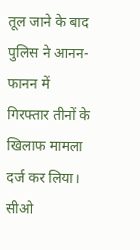तूल जाने के बाद पुलिस ने आनन-फानन में गिरफ्तार तीनों के खिलाफ मामला दर्ज कर लिया।
सीओ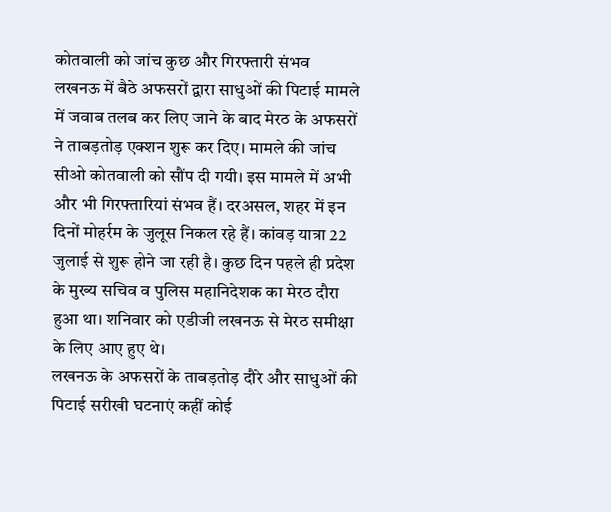कोतवाली को जांच कुछ और गिरफ्तारी संभव
लखनऊ में बैठे अफसरों द्वारा साधुओं की पिटाई मामले में जवाब तलब कर लिए जाने के बाद मेरठ के अफसरों ने ताबड़तोड़ एक्शन शुरू कर दिए। मामले की जांच सीओ कोतवाली को सौंप दी गयी। इस मामले में अभी और भी गिरफ्तारियां संभव हैं। दरअसल, शहर में इन दिनों मोहर्रम के जुलूस निकल रहे हैं। कांवड़ यात्रा 22 जुलाई से शुरू होने जा रही है। कुछ दिन पहले ही प्रदेश के मुख्य सचिव व पुलिस महानिदेशक का मेरठ दौरा हुआ था। शनिवार को एडीजी लखनऊ से मेरठ समीक्षा के लिए आए हुए थे।
लखनऊ के अफसरों के ताबड़तोड़ दौरे और साधुओं की पिटाई सरीखी घटनाएं कहीं कोई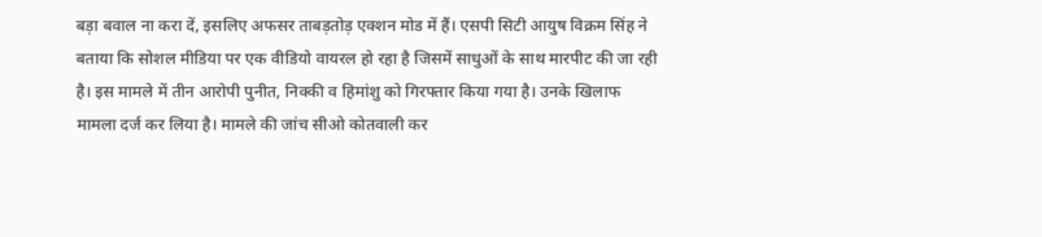बड़ा बवाल ना करा दें, इसलिए अफसर ताबड़तोड़ एक्शन मोड में हैं। एसपी सिटी आयुष विक्रम सिंह ने बताया कि सोशल मीडिया पर एक वीडियो वायरल हो रहा है जिसमें साधुओं के साथ मारपीट की जा रही है। इस मामले में तीन आरोपी पुनीत, निक्की व हिमांशु को गिरफ्तार किया गया है। उनके खिलाफ मामला दर्ज कर लिया है। मामले की जांच सीओ कोतवाली कर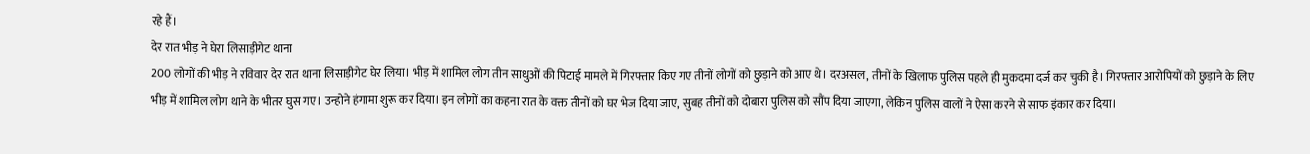रहे हैं।
देर रात भीड़ ने घेरा लिसाड़ीगेट थाना
200 लोगों की भीड़ ने रविवार देर रात थाना लिसाड़ीगेट घेर लिया। भीड़ में शामिल लोग तीन साधुओं की पिटाई मामले में गिरफ्तार किए गए तीनों लोगों को छुड़ाने को आए थे। दरअसल, तीनों के खिलाफ पुलिस पहले ही मुकदमा दर्ज कर चुकी है। गिरफ्तार आरोपियों को छुड़ाने के लिए भीड़ में शामिल लोग थाने के भीतर घुस गए। उन्होने हंगामा शुरू कर दिया। इन लोगों का कहना रात के वक्त तीनों को घर भेज दिया जाए, सुबह तीनों को दोबारा पुलिस को सौंप दिया जाएगा, लेकिन पुलिस वालों ने ऐसा करने से साफ इंकार कर दिया।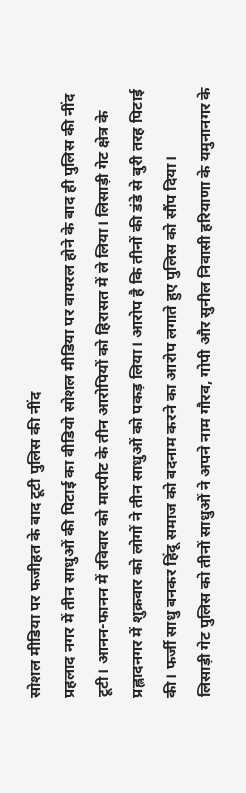सोशल मीडिया पर फजीहत के बाद टूटी पुलिस की नींद
प्रहलाद नगर में तीन साधुओं की पिटाई का वीडियो सोशल मीडिया पर वायरल होने के बाद ही पुलिस की नींद टूटी। आनन-फानन में रविवार को मारपीट के तीन आरोपियों को हिरासत में ले लिया। लिसाड़ी गेट क्षेत्र के प्रह्लादनगर में शुक्रवार को लोगों ने तीन साधुओं को पकड़ लिया। आरोप है कि तीनों की डंडे से बुरी तरह पिटाई की। फर्जी साधु बनकर हिंदू समाज को बदनाम करने का आरोप लगाते हुए पुलिस को सौंप दिया।
लिसाड़ी गेट पुलिस को तीनों साधुओं ने अपने नाम गौरव, गोपी और सुनील निवासी हरियाणा के यमुनानगर के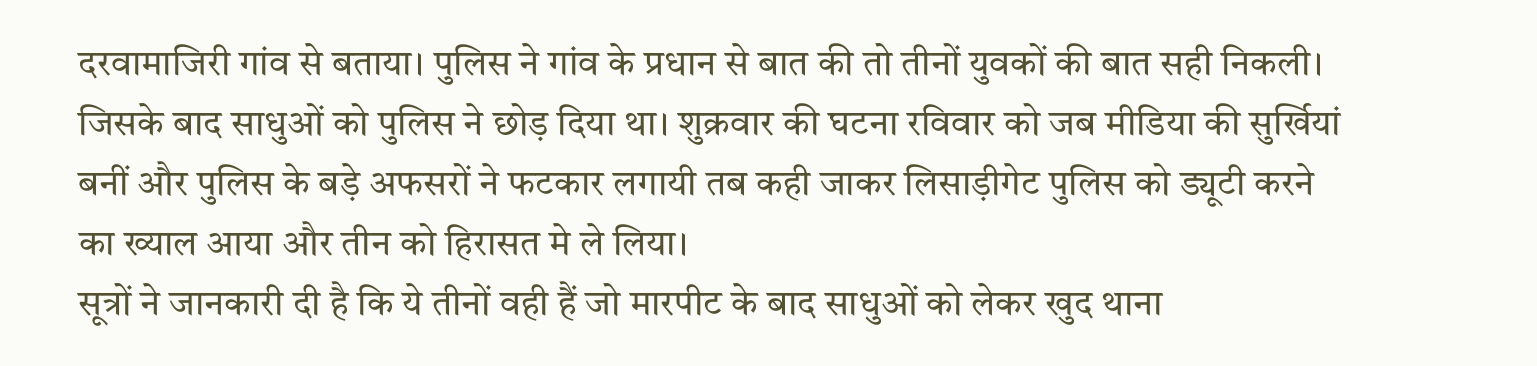दरवामाजिरी गांव से बताया। पुलिस ने गांव के प्रधान से बात की तो तीनों युवकों की बात सही निकली। जिसके बाद साधुओं को पुलिस ने छोड़ दिया था। शुक्रवार की घटना रविवार को जब मीडिया की सुर्खियां बनीं और पुलिस के बड़े अफसरों ने फटकार लगायी तब कही जाकर लिसाड़ीगेट पुलिस को ड्यूटी करने का ख्याल आया और तीन को हिरासत मे ले लिया।
सूत्रों ने जानकारी दी है कि ये तीनों वही हैं जो मारपीट के बाद साधुओं को लेकर खुद थाना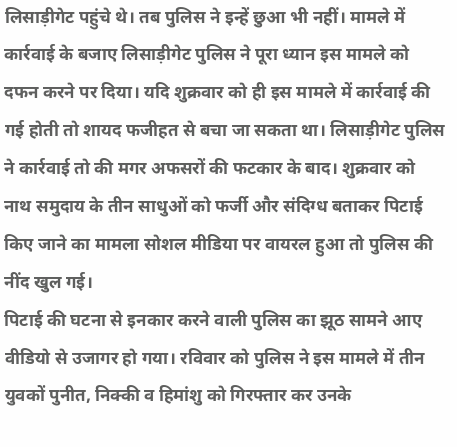लिसाड़ीगेट पहुंचे थे। तब पुलिस ने इन्हें छुआ भी नहीं। मामले में कार्रवाई के बजाए लिसाड़ीगेट पुलिस ने पूरा ध्यान इस मामले को दफन करने पर दिया। यदि शुक्रवार को ही इस मामले में कार्रवाई की गई होती तो शायद फजीहत से बचा जा सकता था। लिसाड़ीगेट पुलिस ने कार्रवाई तो की मगर अफसरों की फटकार के बाद। शुक्रवार को नाथ समुदाय के तीन साधुओं को फर्जी और संदिग्ध बताकर पिटाई किए जाने का मामला सोशल मीडिया पर वायरल हुआ तो पुलिस की नींद खुल गई।
पिटाई की घटना से इनकार करने वाली पुलिस का झूठ सामने आए वीडियो से उजागर हो गया। रविवार को पुलिस ने इस मामले में तीन युवकों पुनीत, निक्की व हिमांशु को गिरफ्तार कर उनके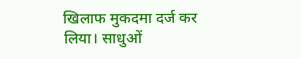खिलाफ मुकदमा दर्ज कर लिया। साधुओं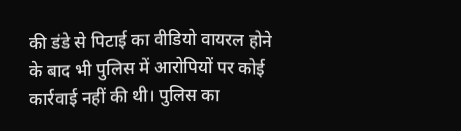की डंडे से पिटाई का वीडियो वायरल होने के बाद भी पुलिस में आरोपियों पर कोई कार्रवाई नहीं की थी। पुलिस का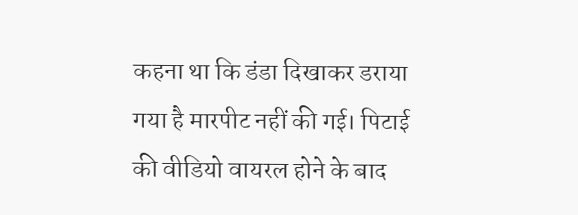कहना था कि डंडा दिखाकर डराया गया है मारपीट नहीं की गई। पिटाई की वीडियो वायरल होने के बाद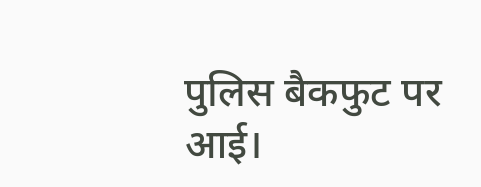पुलिस बैकफुट पर आई।